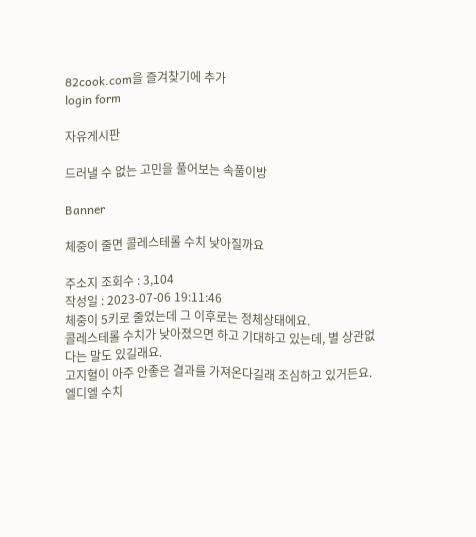82cook.com을 즐겨찾기에 추가
login form

자유게시판

드러낼 수 없는 고민을 풀어보는 속풀이방

Banner

체중이 줄면 콜레스테롤 수치 낮아질까요

주소지 조회수 : 3,104
작성일 : 2023-07-06 19:11:46
체중이 5키로 줄었는데 그 이후로는 정체상태에요.
콜레스테롤 수치가 낮아졌으면 하고 기대하고 있는데, 별 상관없다는 말도 있길래요.
고지혈이 아주 안좋은 결과를 가져온다길래 조심하고 있거든요.
엘디엘 수치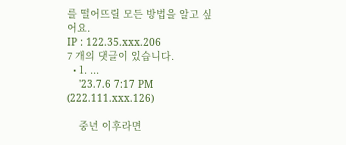를 떨어뜨릴 모든 방법을 알고 싶어요.
IP : 122.35.xxx.206
7 개의 댓글이 있습니다.
  • 1. ...
    '23.7.6 7:17 PM (222.111.xxx.126)

    중년 이후라면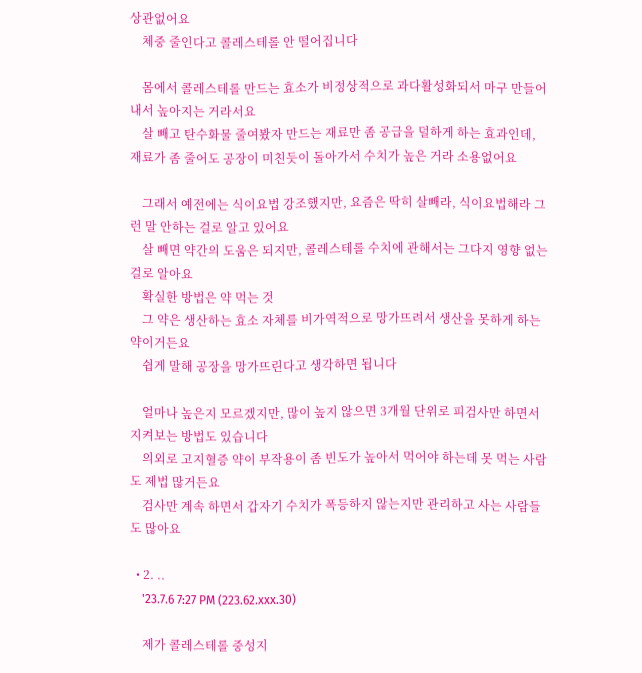상관없어요
    체중 줄인다고 콜레스테롤 안 떨어집니다

    몸에서 콜레스테롤 만드는 효소가 비정상적으로 과다활성화되서 마구 만들어내서 높아지는 거라서요
    살 빼고 탄수화물 줄여봤자 만드는 재료만 좀 공급을 덜하게 하는 효과인데, 재료가 좀 줄어도 공장이 미친듯이 돌아가서 수치가 높은 거라 소용없어요

    그래서 예전에는 식이요법 강조했지만, 요즘은 딱히 살빼라, 식이요법해라 그런 말 안하는 걸로 알고 있어요
    살 빼면 약간의 도움은 되지만, 콜레스테롤 수치에 관해서는 그다지 영향 없는 걸로 알아요
    확실한 방법은 약 먹는 것
    그 약은 생산하는 효소 자체를 비가역적으로 망가뜨려서 생산을 못하게 하는 약이거든요
    쉽게 말해 공장을 망가뜨린다고 생각하면 됩니다

    얼마나 높은지 모르겠지만, 많이 높지 않으면 3개월 단위로 피검사만 하면서 지켜보는 방법도 있습니다
    의외로 고지혈증 약이 부작용이 좀 빈도가 높아서 먹어야 하는데 못 먹는 사람도 제법 많거든요
    검사만 계속 하면서 갑자기 수치가 폭등하지 않는지만 관리하고 사는 사람들도 많아요

  • 2. ..
    '23.7.6 7:27 PM (223.62.xxx.30)

    제가 콜레스테롤 중성지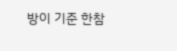방이 기준 한참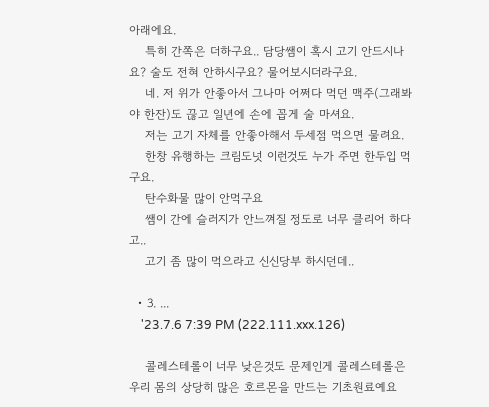아래에요.
    특히 간쪽은 더하구요.. 담당쌤이 혹시 고기 안드시나요? 술도 전혀 안하시구요? 물어보시더라구요.
    네. 저 위가 안좋아서 그나마 어쩌다 먹던 맥주(그래봐야 한잔)도 끊고 일년에 손에 꼽게 술 마셔요.
    저는 고기 자체를 안좋아해서 두세점 먹으면 물려요.
    한창 유행하는 크림도넛 이런것도 누가 주면 한두입 먹구요.
    탄수화물 많이 안먹구요
    쌤이 간에 슬러지가 안느껴질 정도로 너무 클리어 하다고..
    고기 좀 많이 먹으라고 신신당부 하시던데..

  • 3. ...
    '23.7.6 7:39 PM (222.111.xxx.126)

    콜레스테롤이 너무 낮은것도 문제인게 콜레스테롤은 우리 몸의 상당히 많은 호르몬을 만드는 기초원료예요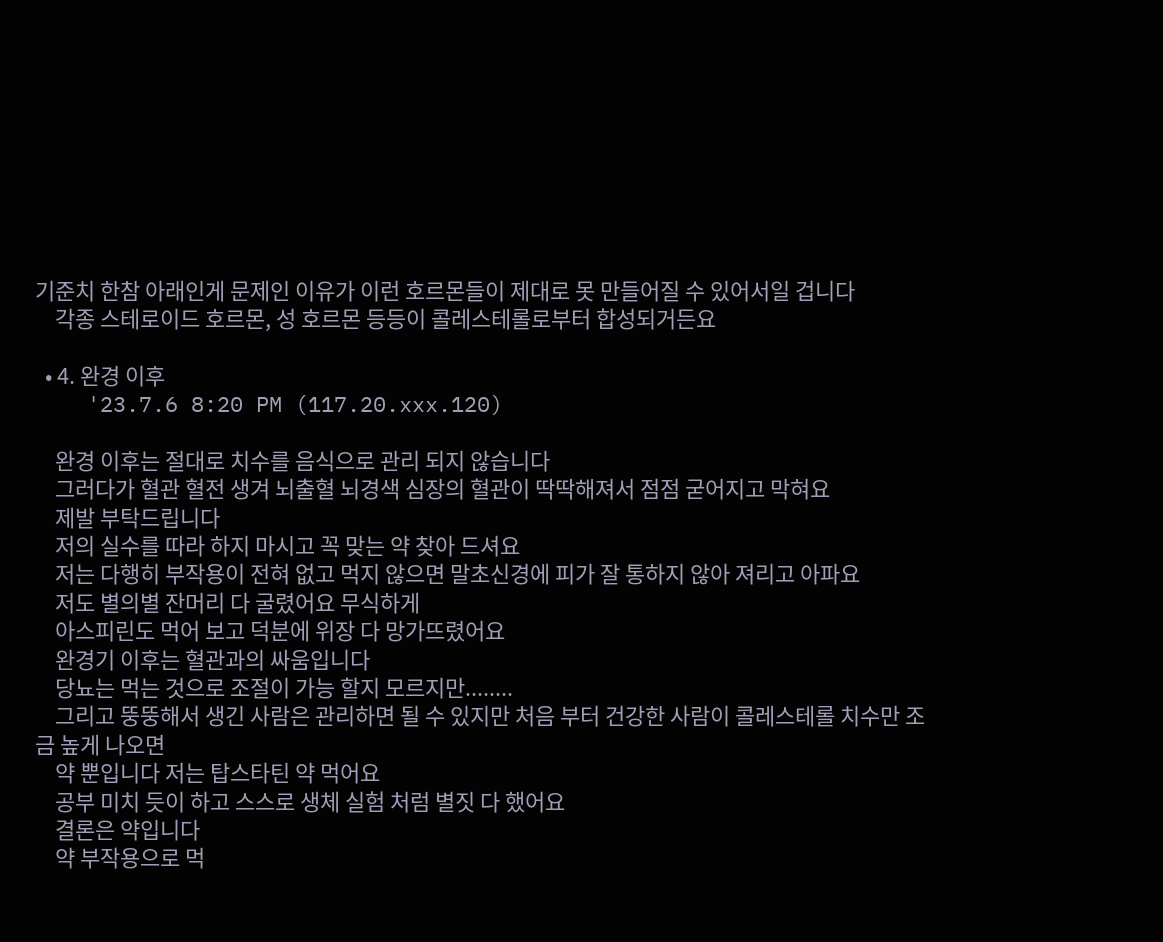기준치 한참 아래인게 문제인 이유가 이런 호르몬들이 제대로 못 만들어질 수 있어서일 겁니다
    각종 스테로이드 호르몬, 성 호르몬 등등이 콜레스테롤로부터 합성되거든요

  • 4. 완경 이후
    '23.7.6 8:20 PM (117.20.xxx.120)

    완경 이후는 절대로 치수를 음식으로 관리 되지 않습니다
    그러다가 혈관 혈전 생겨 뇌출혈 뇌경색 심장의 혈관이 딱딱해져서 점점 굳어지고 막혀요
    제발 부탁드립니다
    저의 실수를 따라 하지 마시고 꼭 맞는 약 찾아 드셔요
    저는 다행히 부작용이 전혀 없고 먹지 않으면 말초신경에 피가 잘 통하지 않아 져리고 아파요
    저도 별의별 잔머리 다 굴렸어요 무식하게
    아스피린도 먹어 보고 덕분에 위장 다 망가뜨렸어요
    완경기 이후는 혈관과의 싸움입니다
    당뇨는 먹는 것으로 조절이 가능 할지 모르지만........
    그리고 뚱뚱해서 생긴 사람은 관리하면 될 수 있지만 처음 부터 건강한 사람이 콜레스테롤 치수만 조금 높게 나오면
    약 뿐입니다 저는 탑스타틴 약 먹어요
    공부 미치 듯이 하고 스스로 생체 실험 처럼 별짓 다 했어요
    결론은 약입니다
    약 부작용으로 먹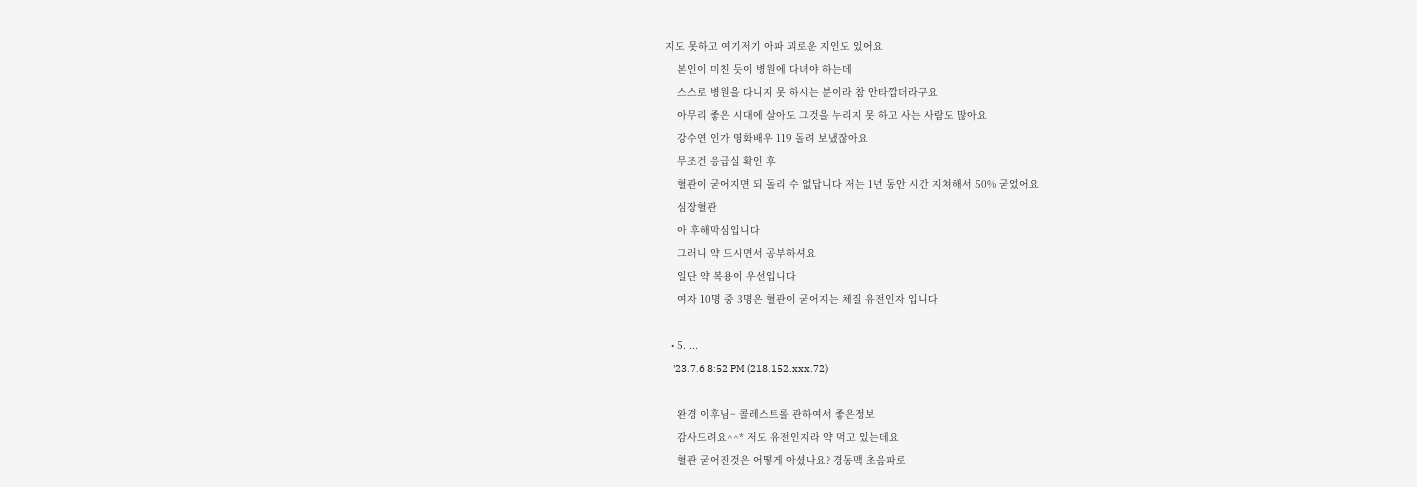지도 못하고 여기저기 아파 괴로운 지인도 있어요
    본인이 미친 듯이 병원에 다녀야 하는데
    스스로 병원을 다니지 못 하시는 분이라 참 안타깝더라구요
    아무리 좋은 시대에 살아도 그것을 누리지 못 하고 사는 사람도 많아요
    강수연 인가 영화배우 119 돌려 보냈잖아요
    무조건 응급실 확인 후
    혈관이 굳어지면 되 돌리 수 없답니다 저는 1년 동안 시간 지쳐해서 50% 굳었어요
    심장혈관
    아 후해막심입니다
    그러니 약 드시면서 공부하셔요
    일단 약 복용이 우선입니다
    여자 10명 중 3명은 혈관이 굳어지는 체질 유전인자 입니다

  • 5. ...
    '23.7.6 8:52 PM (218.152.xxx.72)

    완경 이후님~ 콜레스트롤 관하여서 좋은정보
    감사드려요^^* 저도 유전인지라 약 먹고 있는데요
    혈관 굳어진것은 어떻게 아셨나요? 경동맥 초음파로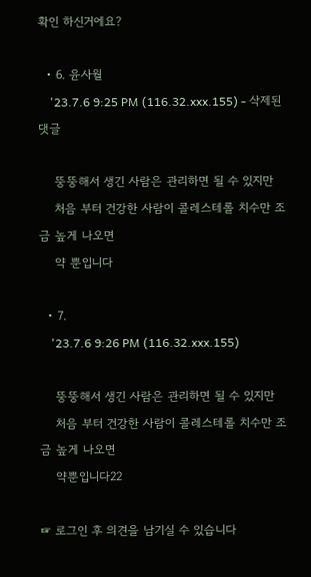확인 하신거에요?

  • 6. 윤사월
    '23.7.6 9:25 PM (116.32.xxx.155) - 삭제된댓글

    뚱뚱해서 생긴 사람은 관리하면 될 수 있지만
    처음 부터 건강한 사람이 콜레스테롤 치수만 조금 높게 나오면
    약 뿐입니다

  • 7.
    '23.7.6 9:26 PM (116.32.xxx.155)

    뚱뚱해서 생긴 사람은 관리하면 될 수 있지만
    처음 부터 건강한 사람이 콜레스테롤 치수만 조금 높게 나오면
    약뿐입니다22

☞ 로그인 후 의견을 남기실 수 있습니다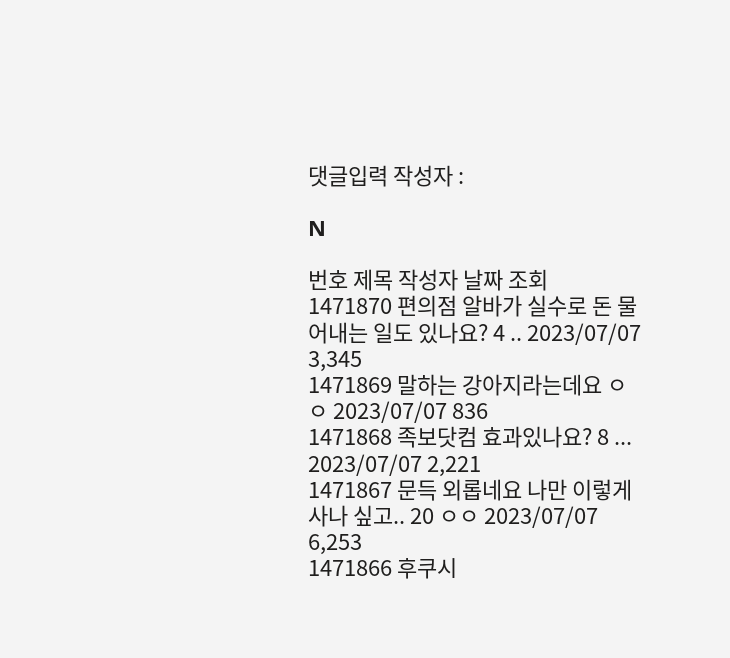댓글입력 작성자 :

N

번호 제목 작성자 날짜 조회
1471870 편의점 알바가 실수로 돈 물어내는 일도 있나요? 4 .. 2023/07/07 3,345
1471869 말하는 강아지라는데요 ㅇㅇ 2023/07/07 836
1471868 족보닷컴 효과있나요? 8 ... 2023/07/07 2,221
1471867 문득 외롭네요 나만 이렇게 사나 싶고.. 20 ㅇㅇ 2023/07/07 6,253
1471866 후쿠시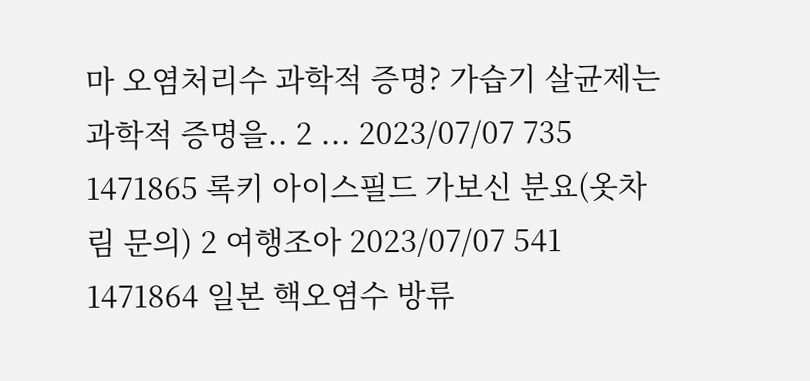마 오염처리수 과학적 증명? 가습기 살균제는 과학적 증명을.. 2 ... 2023/07/07 735
1471865 록키 아이스필드 가보신 분요(옷차림 문의) 2 여행조아 2023/07/07 541
1471864 일본 핵오염수 방류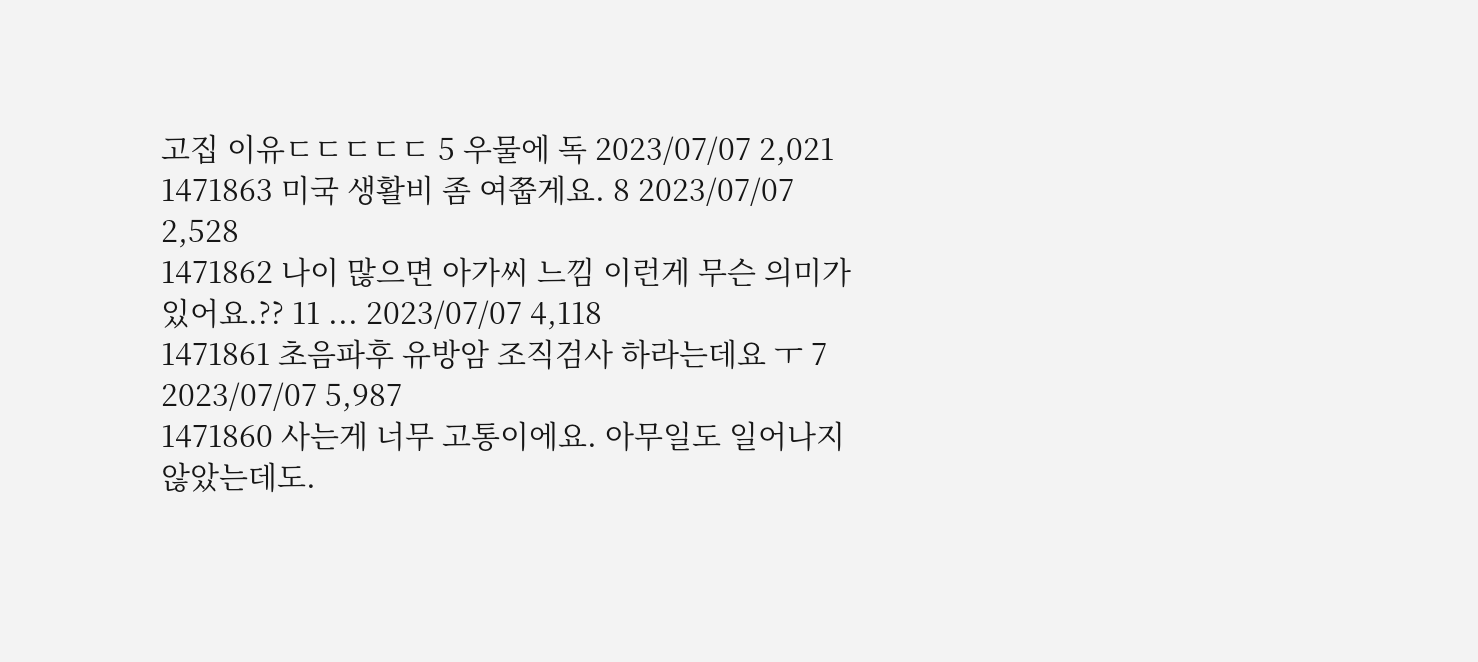고집 이유ㄷㄷㄷㄷㄷ 5 우물에 독 2023/07/07 2,021
1471863 미국 생활비 좀 여쭙게요. 8 2023/07/07 2,528
1471862 나이 많으면 아가씨 느낌 이런게 무슨 의미가 있어요.?? 11 ... 2023/07/07 4,118
1471861 초음파후 유방암 조직검사 하라는데요 ㅜ 7 2023/07/07 5,987
1471860 사는게 너무 고통이에요. 아무일도 일어나지 않았는데도.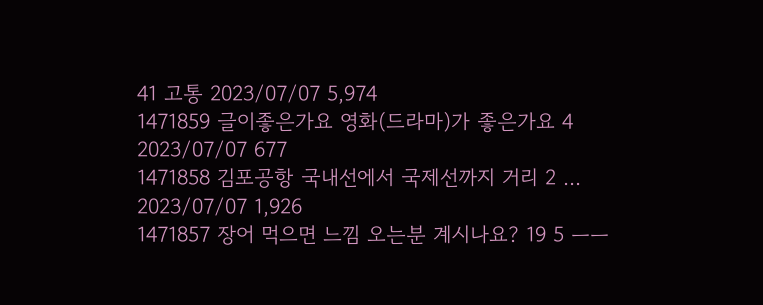41 고통 2023/07/07 5,974
1471859 글이좋은가요 영화(드라마)가 좋은가요 4 2023/07/07 677
1471858 김포공항 국내선에서 국제선까지 거리 2 ... 2023/07/07 1,926
1471857 장어 먹으면 느낌 오는분 계시나요? 19 5 ㅡㅡ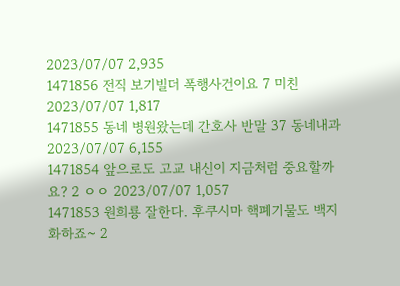2023/07/07 2,935
1471856 전직 보기빌더 폭행사건이요 7 미친 2023/07/07 1,817
1471855 동네 병원왔는데 간호사 반말 37 동네내과 2023/07/07 6,155
1471854 앞으로도 고교 내신이 지금처럼 중요할까요? 2 ㅇㅇ 2023/07/07 1,057
1471853 원희룡 잘한다. 후쿠시마 핵폐기물도 백지화하죠~ 2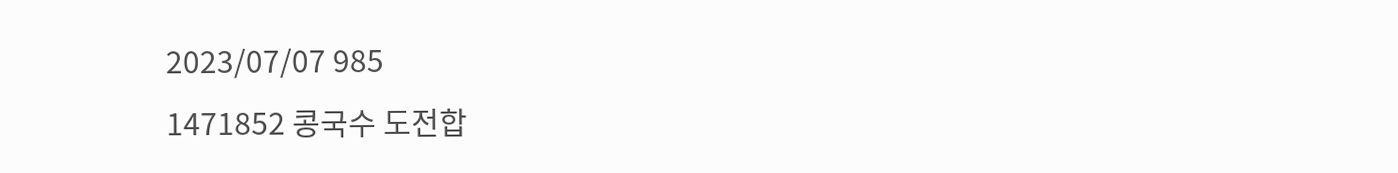2023/07/07 985
1471852 콩국수 도전합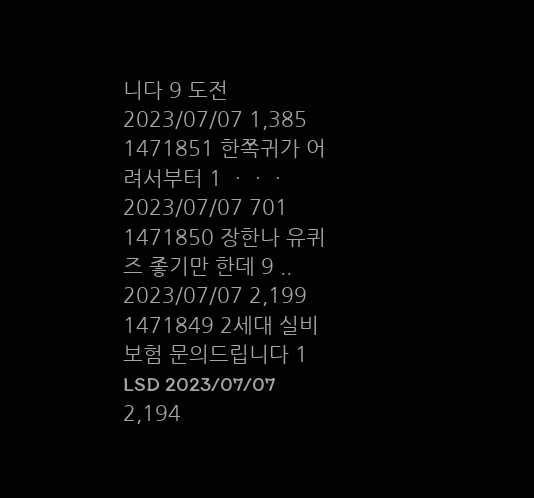니다 9 도전 2023/07/07 1,385
1471851 한쪽귀가 어려서부터 1 ㆍㆍㆍ 2023/07/07 701
1471850 장한나 유퀴즈 좋기만 한데 9 .. 2023/07/07 2,199
1471849 2세대 실비보험 문의드립니다 1 LSD 2023/07/07 2,194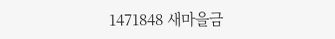1471848 새마을금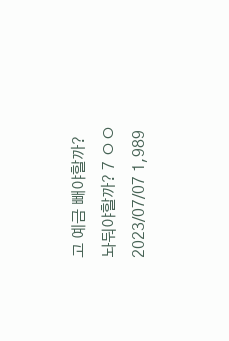고 예금 빼야할까? 놔둬야할까? 7 ㅇㅇ 2023/07/07 1,989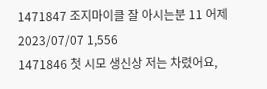1471847 조지마이클 잘 아시는분 11 어제 2023/07/07 1,556
1471846 첫 시모 생신상 저는 차렸어요,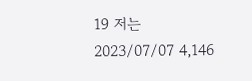19 저는 2023/07/07 4,146